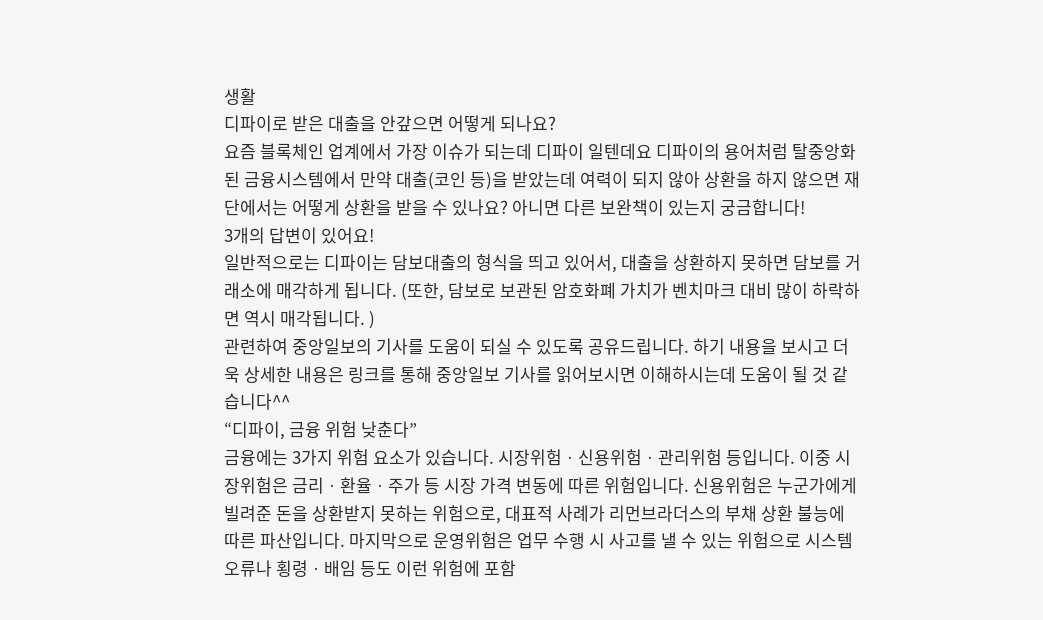생활
디파이로 받은 대출을 안갚으면 어떻게 되나요?
요즘 블록체인 업계에서 가장 이슈가 되는데 디파이 일텐데요 디파이의 용어처럼 탈중앙화된 금융시스템에서 만약 대출(코인 등)을 받았는데 여력이 되지 않아 상환을 하지 않으면 재단에서는 어떻게 상환을 받을 수 있나요? 아니면 다른 보완책이 있는지 궁금합니다!
3개의 답변이 있어요!
일반적으로는 디파이는 담보대출의 형식을 띄고 있어서, 대출을 상환하지 못하면 담보를 거래소에 매각하게 됩니다. (또한, 담보로 보관된 암호화폐 가치가 벤치마크 대비 많이 하락하면 역시 매각됩니다. )
관련하여 중앙일보의 기사를 도움이 되실 수 있도록 공유드립니다. 하기 내용을 보시고 더욱 상세한 내용은 링크를 통해 중앙일보 기사를 읽어보시면 이해하시는데 도움이 될 것 같습니다^^
“디파이, 금융 위험 낮춘다”
금융에는 3가지 위험 요소가 있습니다. 시장위험ㆍ신용위험ㆍ관리위험 등입니다. 이중 시장위험은 금리ㆍ환율ㆍ주가 등 시장 가격 변동에 따른 위험입니다. 신용위험은 누군가에게 빌려준 돈을 상환받지 못하는 위험으로, 대표적 사례가 리먼브라더스의 부채 상환 불능에 따른 파산입니다. 마지막으로 운영위험은 업무 수행 시 사고를 낼 수 있는 위험으로 시스템 오류나 횡령ㆍ배임 등도 이런 위험에 포함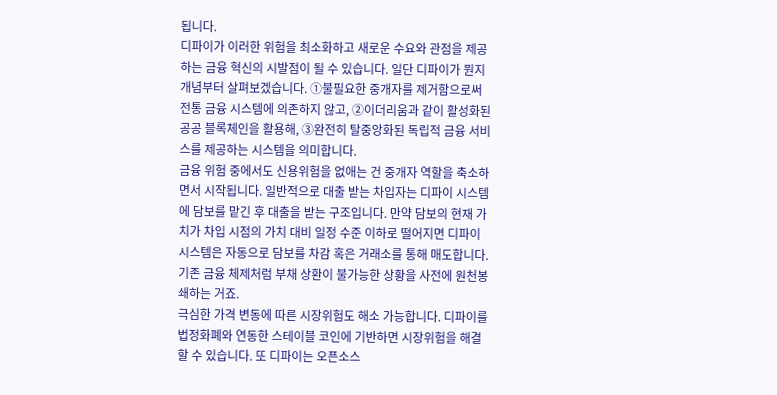됩니다.
디파이가 이러한 위험을 최소화하고 새로운 수요와 관점을 제공하는 금융 혁신의 시발점이 될 수 있습니다. 일단 디파이가 뭔지 개념부터 살펴보겠습니다. ①불필요한 중개자를 제거함으로써 전통 금융 시스템에 의존하지 않고, ②이더리움과 같이 활성화된 공공 블록체인을 활용해, ③완전히 탈중앙화된 독립적 금융 서비스를 제공하는 시스템을 의미합니다.
금융 위험 중에서도 신용위험을 없애는 건 중개자 역할을 축소하면서 시작됩니다. 일반적으로 대출 받는 차입자는 디파이 시스템에 담보를 맡긴 후 대출을 받는 구조입니다. 만약 담보의 현재 가치가 차입 시점의 가치 대비 일정 수준 이하로 떨어지면 디파이 시스템은 자동으로 담보를 차감 혹은 거래소를 통해 매도합니다. 기존 금융 체제처럼 부채 상환이 불가능한 상황을 사전에 원천봉쇄하는 거죠.
극심한 가격 변동에 따른 시장위험도 해소 가능합니다. 디파이를 법정화폐와 연동한 스테이블 코인에 기반하면 시장위험을 해결할 수 있습니다. 또 디파이는 오픈소스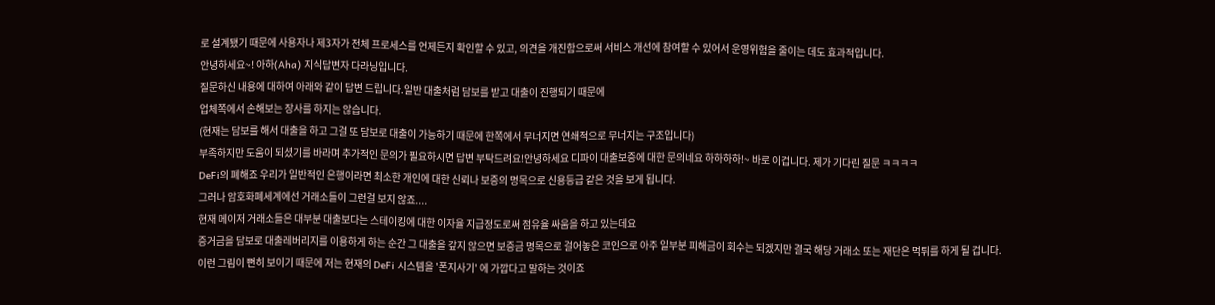로 설계됐기 때문에 사용자나 제3자가 전체 프로세스를 언제든지 확인할 수 있고, 의견을 개진함으로써 서비스 개선에 참여할 수 있어서 운영위험을 줄이는 데도 효과적입니다.
안녕하세요~! 아하(Aha) 지식답변자 다라닝입니다.
질문하신 내용에 대하여 아래와 같이 답변 드립니다.일반 대출처럼 담보를 받고 대출이 진행되기 때문에
업체쪽에서 손해보는 장사를 하지는 않습니다.
(현재는 담보를 해서 대출을 하고 그걸 또 담보로 대출이 가능하기 때문에 한쪽에서 무너지면 연쇄적으로 무너지는 구조입니다)
부족하지만 도움이 되셨기를 바라며 추가적인 문의가 필요하시면 답변 부탁드려요!안녕하세요 디파이 대출보증에 대한 문의네요 하하하하!~ 바로 이겁니다. 제가 기다린 질문 ㅋㅋㅋㅋ
DeFi의 폐해죠 우리가 일반적인 은행이라면 최소한 개인에 대한 신뢰나 보증의 명목으로 신용등급 같은 것을 보게 됩니다.
그러나 암호화폐세계에선 거래소들이 그런걸 보지 않죠....
현재 메이저 거래소들은 대부분 대출보다는 스테이킹에 대한 이자율 지급정도로써 점유율 싸움을 하고 있는데요
증거금을 담보로 대출레버리지를 이용하게 하는 순간 그 대출을 갚지 않으면 보증금 명목으로 걸어놓은 코인으로 아주 일부분 피해금이 회수는 되겠지만 결국 해당 거래소 또는 재단은 먹튀를 하게 될 겁니다.
이런 그림이 뻔히 보이기 때문에 저는 현재의 DeFi 시스템을 '폰지사기' 에 가깝다고 말하는 것이죠